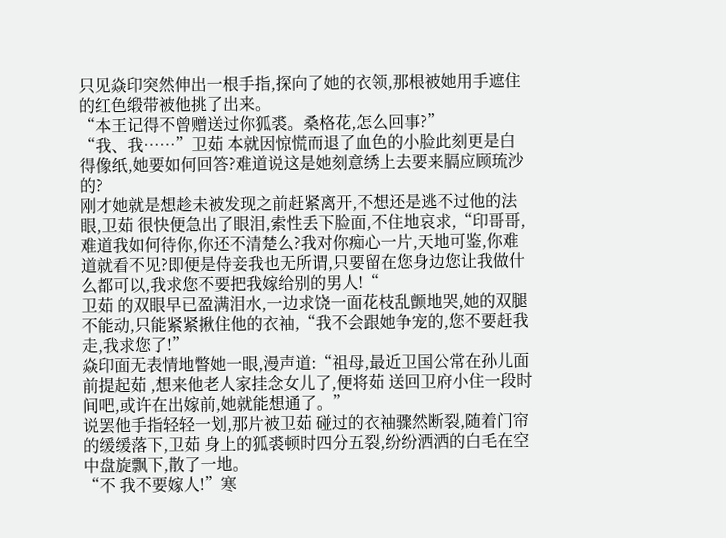只见焱印突然伸出一根手指,探向了她的衣领,那根被她用手遮住的红色缎带被他挑了出来。
“本王记得不曾赠送过你狐裘。桑格花,怎么回事?”
“我、我……”卫茹 本就因惊慌而退了血色的小脸此刻更是白得像纸,她要如何回答?难道说这是她刻意绣上去要来膈应顾琉沙的?
刚才她就是想趁未被发现之前赶紧离开,不想还是逃不过他的法眼,卫茹 很快便急出了眼泪,索性丢下脸面,不住地哀求,“印哥哥,难道我如何待你,你还不清楚么?我对你痴心一片,天地可鉴,你难道就看不见?即便是侍妾我也无所谓,只要留在您身边您让我做什么都可以,我求您不要把我嫁给别的男人!“
卫茹 的双眼早已盈满泪水,一边求饶一面花枝乱颤地哭,她的双腿不能动,只能紧紧揪住他的衣袖,“我不会跟她争宠的,您不要赶我走,我求您了!”
焱印面无表情地瞥她一眼,漫声道:“祖母,最近卫国公常在孙儿面前提起茹 ,想来他老人家挂念女儿了,便将茹 送回卫府小住一段时间吧,或许在出嫁前,她就能想通了。”
说罢他手指轻轻一划,那片被卫茹 碰过的衣袖骤然断裂,随着门帘的缓缓落下,卫茹 身上的狐裘顿时四分五裂,纷纷洒洒的白毛在空中盘旋飘下,散了一地。
“不 我不要嫁人!”寒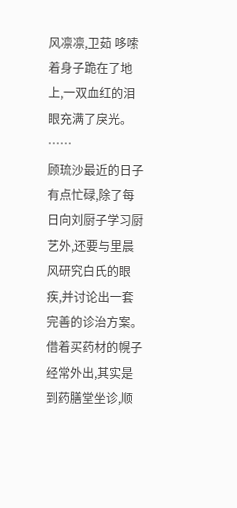风凛凛,卫茹 哆嗦着身子跪在了地上,一双血红的泪眼充满了戾光。
……
顾琉沙最近的日子有点忙碌,除了每日向刘厨子学习厨艺外,还要与里晨风研究白氏的眼疾,并讨论出一套完善的诊治方案。
借着买药材的幌子经常外出,其实是到药膳堂坐诊,顺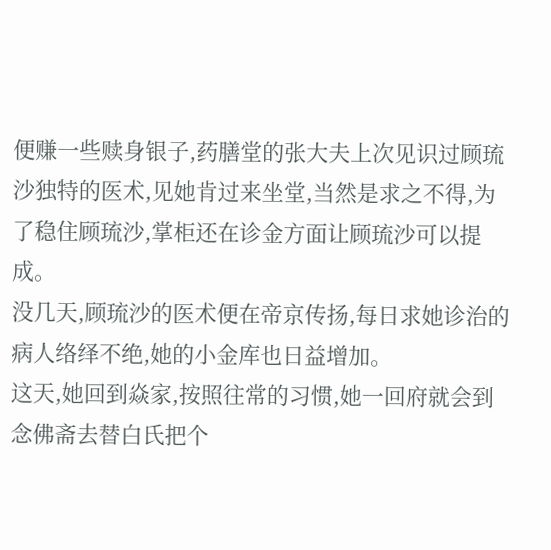便赚一些赎身银子,药膳堂的张大夫上次见识过顾琉沙独特的医术,见她肯过来坐堂,当然是求之不得,为了稳住顾琉沙,掌柜还在诊金方面让顾琉沙可以提成。
没几天,顾琉沙的医术便在帝京传扬,每日求她诊治的病人络绎不绝,她的小金库也日益增加。
这天,她回到焱家,按照往常的习惯,她一回府就会到念佛斋去替白氏把个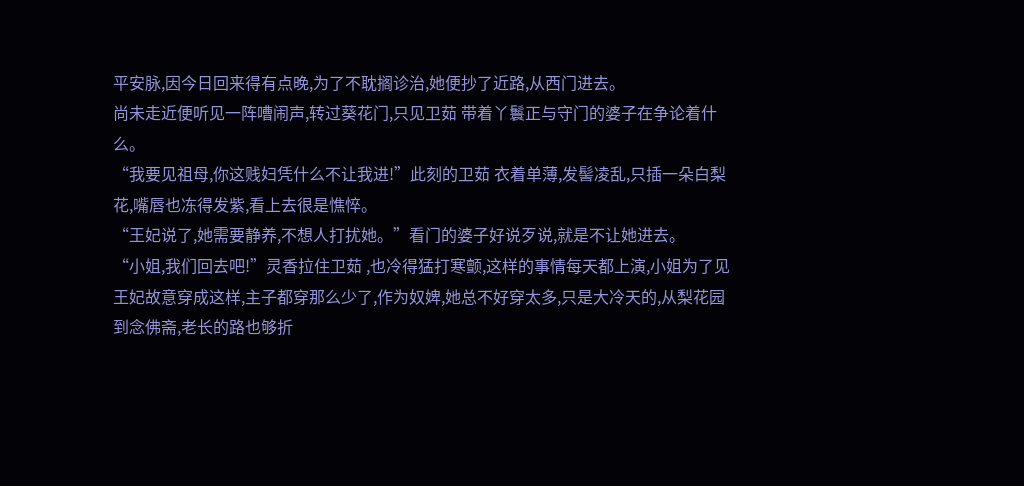平安脉,因今日回来得有点晚,为了不耽搁诊治,她便抄了近路,从西门进去。
尚未走近便听见一阵嘈闹声,转过葵花门,只见卫茹 带着丫鬟正与守门的婆子在争论着什么。
“我要见祖母,你这贱妇凭什么不让我进!”此刻的卫茹 衣着单薄,发髻凌乱,只插一朵白梨花,嘴唇也冻得发紫,看上去很是憔悴。
“王妃说了,她需要静养,不想人打扰她。”看门的婆子好说歹说,就是不让她进去。
“小姐,我们回去吧!”灵香拉住卫茹 ,也冷得猛打寒颤,这样的事情每天都上演,小姐为了见王妃故意穿成这样,主子都穿那么少了,作为奴婢,她总不好穿太多,只是大冷天的,从梨花园到念佛斋,老长的路也够折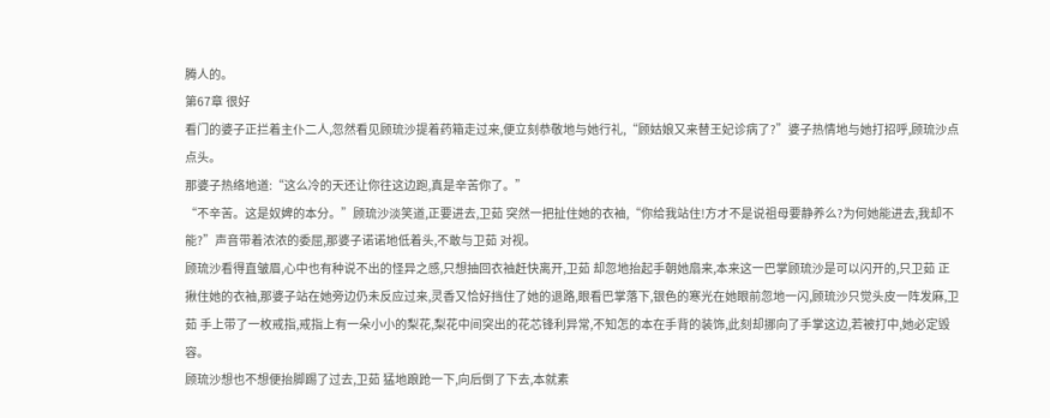腾人的。
第67章 很好
看门的婆子正拦着主仆二人,忽然看见顾琉沙提着药箱走过来,便立刻恭敬地与她行礼,“顾姑娘又来替王妃诊病了?”婆子热情地与她打招呼,顾琉沙点点头。
那婆子热络地道:“这么冷的天还让你往这边跑,真是辛苦你了。”
“不辛苦。这是奴婢的本分。”顾琉沙淡笑道,正要进去,卫茹 突然一把扯住她的衣袖,“你给我站住!方才不是说祖母要静养么?为何她能进去,我却不能?”声音带着浓浓的委屈,那婆子诺诺地低着头,不敢与卫茹 对视。
顾琉沙看得直皱眉,心中也有种说不出的怪异之感,只想抽回衣袖赶快离开,卫茹 却忽地抬起手朝她扇来,本来这一巴掌顾琉沙是可以闪开的,只卫茹 正揪住她的衣袖,那婆子站在她旁边仍未反应过来,灵香又恰好挡住了她的退路,眼看巴掌落下,银色的寒光在她眼前忽地一闪,顾琉沙只觉头皮一阵发麻,卫茹 手上带了一枚戒指,戒指上有一朵小小的梨花,梨花中间突出的花芯锋利异常,不知怎的本在手背的装饰,此刻却挪向了手掌这边,若被打中,她必定毁容。
顾琉沙想也不想便抬脚踢了过去,卫茹 猛地踉跄一下,向后倒了下去,本就素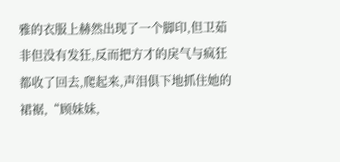雅的衣服上赫然出现了一个脚印,但卫茹 非但没有发狂,反而把方才的戾气与疯狂都收了回去,爬起来,声泪俱下地抓住她的裙裾,“顾妹妹,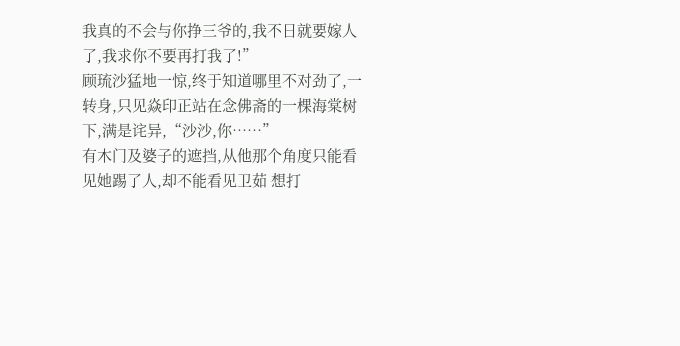我真的不会与你挣三爷的,我不日就要嫁人了,我求你不要再打我了!”
顾琉沙猛地一惊,终于知道哪里不对劲了,一转身,只见焱印正站在念佛斋的一棵海棠树下,满是诧异,“沙沙,你……”
有木门及婆子的遮挡,从他那个角度只能看见她踢了人,却不能看见卫茹 想打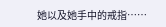她以及她手中的戒指……